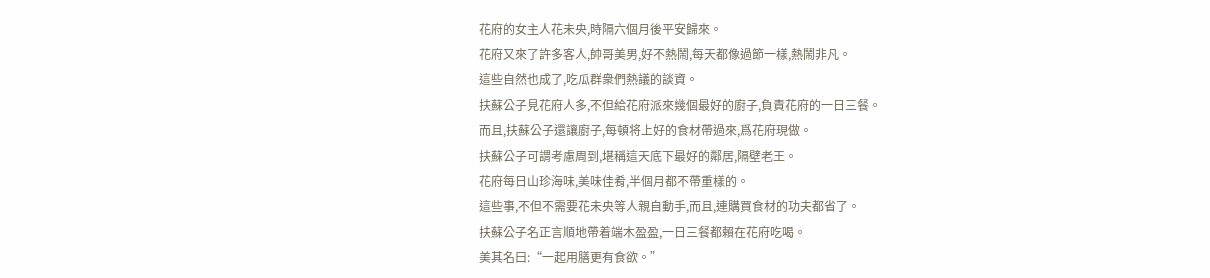花府的女主人花未央,時隔六個月後平安歸來。
花府又來了許多客人,帥哥美男,好不熱鬧,每天都像過節一樣,熱鬧非凡。
這些自然也成了,吃瓜群衆們熱議的談資。
扶蘇公子見花府人多,不但給花府派來幾個最好的廚子,負責花府的一日三餐。
而且,扶蘇公子還讓廚子,每頓将上好的食材帶過來,爲花府現做。
扶蘇公子可謂考慮周到,堪稱這天底下最好的鄰居,隔壁老王。
花府每日山珍海味,美味佳肴,半個月都不帶重樣的。
這些事,不但不需要花未央等人親自動手,而且,連購買食材的功夫都省了。
扶蘇公子名正言順地帶着端木盈盈,一日三餐都賴在花府吃喝。
美其名曰:“一起用膳更有食欲。”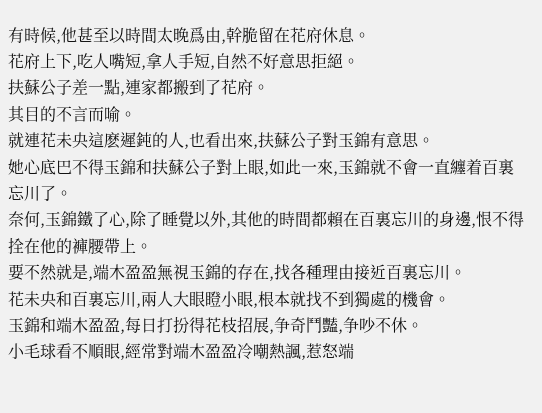有時候,他甚至以時間太晚爲由,幹脆留在花府休息。
花府上下,吃人嘴短,拿人手短,自然不好意思拒絕。
扶蘇公子差一點,連家都搬到了花府。
其目的不言而喻。
就連花未央這麽遲鈍的人,也看出來,扶蘇公子對玉錦有意思。
她心底巴不得玉錦和扶蘇公子對上眼,如此一來,玉錦就不會一直纏着百裏忘川了。
奈何,玉錦鐵了心,除了睡覺以外,其他的時間都賴在百裏忘川的身邊,恨不得拴在他的褲腰帶上。
要不然就是,端木盈盈無視玉錦的存在,找各種理由接近百裏忘川。
花未央和百裏忘川,兩人大眼瞪小眼,根本就找不到獨處的機會。
玉錦和端木盈盈,每日打扮得花枝招展,争奇鬥豔,争吵不休。
小毛球看不順眼,經常對端木盈盈冷嘲熱諷,惹怒端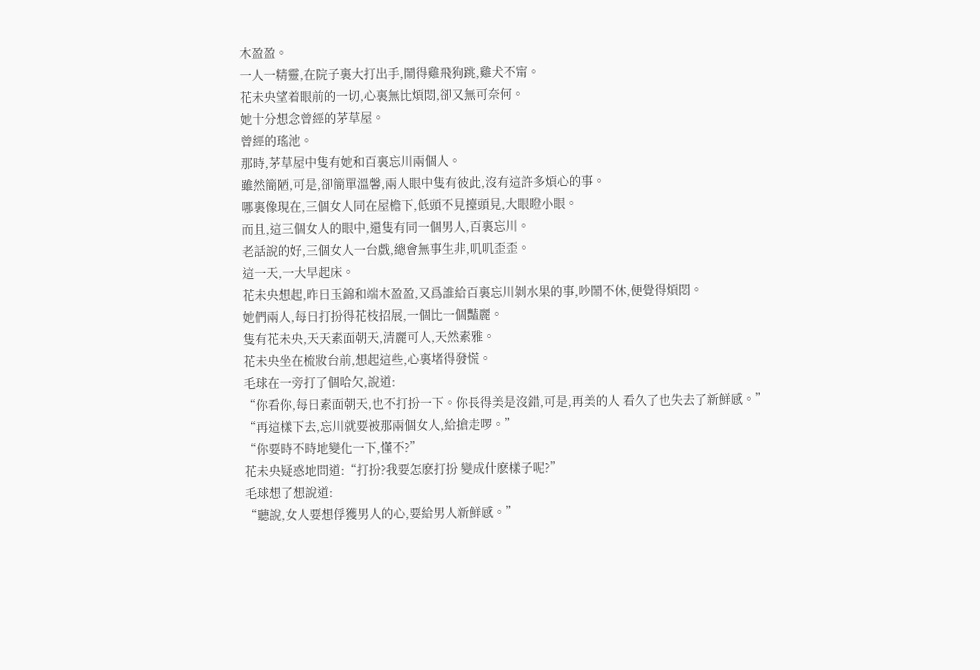木盈盈。
一人一精靈,在院子裏大打出手,鬧得雞飛狗跳,雞犬不甯。
花未央望着眼前的一切,心裏無比煩悶,卻又無可奈何。
她十分想念曾經的茅草屋。
曾經的瑤池。
那時,茅草屋中隻有她和百裏忘川兩個人。
雖然簡陋,可是,卻簡單溫馨,兩人眼中隻有彼此,沒有這許多煩心的事。
哪裏像現在,三個女人同在屋檐下,低頭不見擡頭見,大眼瞪小眼。
而且,這三個女人的眼中,還隻有同一個男人,百裏忘川。
老話說的好,三個女人一台戲,總會無事生非,叽叽歪歪。
這一天,一大早起床。
花未央想起,昨日玉錦和端木盈盈,又爲誰給百裏忘川剝水果的事,吵鬧不休,便覺得煩悶。
她們兩人,每日打扮得花枝招展,一個比一個豔麗。
隻有花未央,天天素面朝天,清麗可人,天然素雅。
花未央坐在梳妝台前,想起這些,心裏堵得發慌。
毛球在一旁打了個哈欠,說道:
“你看你,每日素面朝天,也不打扮一下。你長得美是沒錯,可是,再美的人 看久了也失去了新鮮感。”
“再這樣下去,忘川就要被那兩個女人,給搶走啰。”
“你要時不時地變化一下,懂不?”
花未央疑惑地問道:“打扮?我要怎麽打扮 變成什麽樣子呢?”
毛球想了想說道:
“聽說,女人要想俘獲男人的心,要給男人新鮮感。”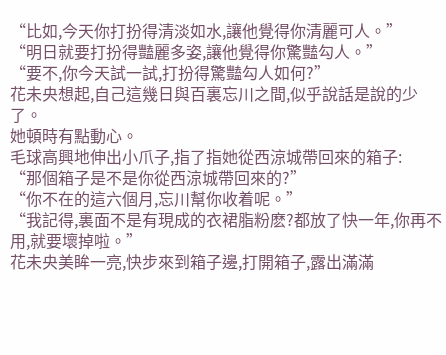“比如,今天你打扮得清淡如水,讓他覺得你清麗可人。”
“明日就要打扮得豔麗多姿,讓他覺得你驚豔勾人。”
“要不,你今天試一試,打扮得驚豔勾人如何?”
花未央想起,自己這幾日與百裏忘川之間,似乎說話是說的少了。
她頓時有點動心。
毛球高興地伸出小爪子,指了指她從西涼城帶回來的箱子:
“那個箱子是不是你從西涼城帶回來的?”
“你不在的這六個月,忘川幫你收着呢。”
“我記得,裏面不是有現成的衣裙脂粉麽?都放了快一年,你再不用,就要壞掉啦。”
花未央美眸一亮,快步來到箱子邊,打開箱子,露出滿滿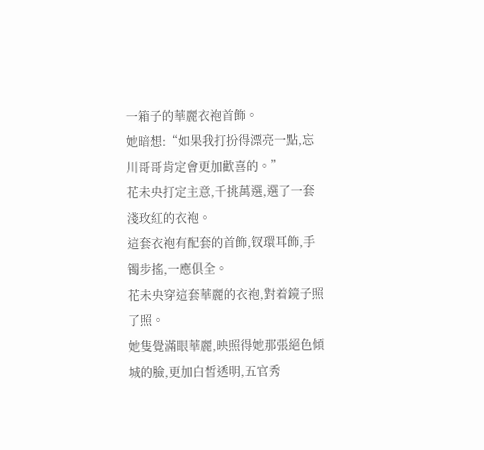一箱子的華麗衣袍首飾。
她暗想:“如果我打扮得漂亮一點,忘川哥哥肯定會更加歡喜的。”
花未央打定主意,千挑萬選,選了一套淺玫紅的衣袍。
這套衣袍有配套的首飾,钗環耳飾,手镯步搖,一應俱全。
花未央穿這套華麗的衣袍,對着鏡子照了照。
她隻覺滿眼華麗,映照得她那張絕色傾城的臉,更加白皙透明,五官秀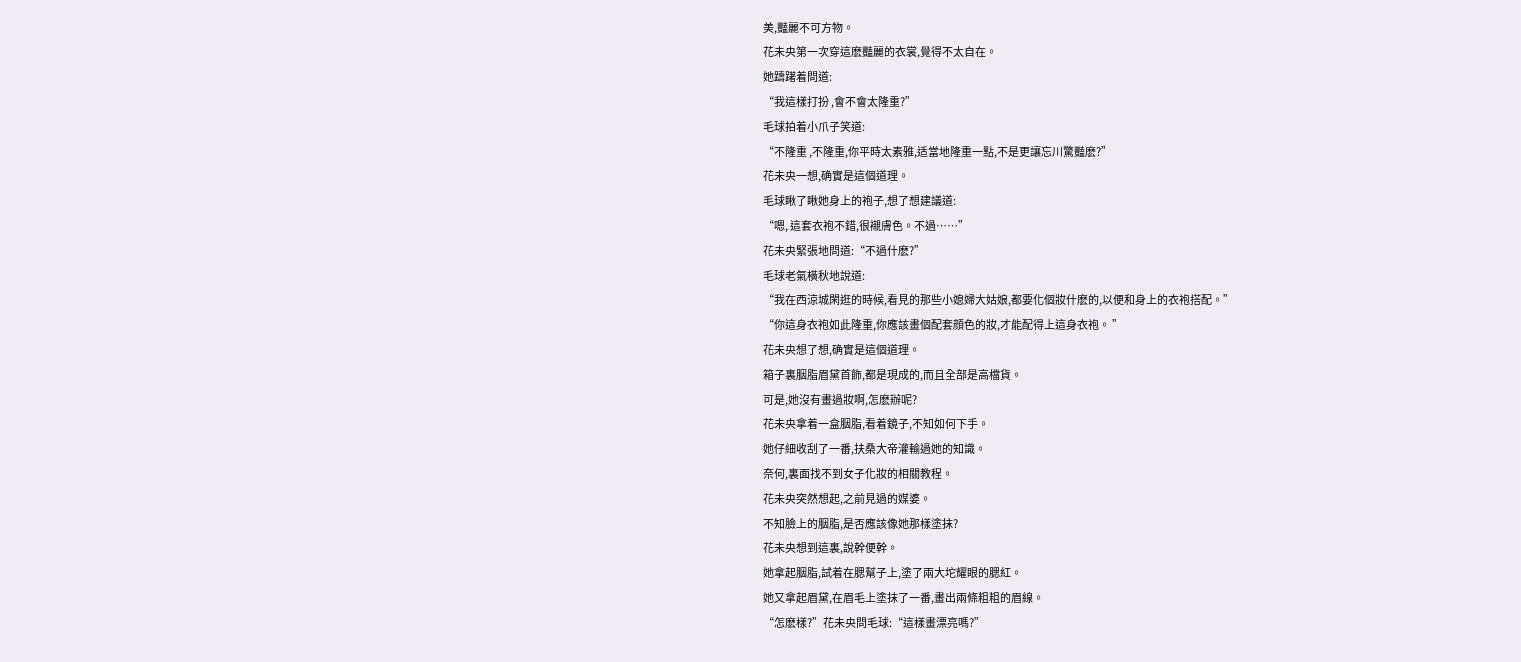美,豔麗不可方物。
花未央第一次穿這麽豔麗的衣裳,覺得不太自在。
她躊躇着問道:
“我這樣打扮 ,會不會太隆重?”
毛球拍着小爪子笑道:
“不隆重 ,不隆重,你平時太素雅,适當地隆重一點,不是更讓忘川驚豔麽?”
花未央一想,确實是這個道理。
毛球瞅了瞅她身上的袍子,想了想建議道:
“嗯, 這套衣袍不錯,很襯膚色。不過……”
花未央緊張地問道:“不過什麽?”
毛球老氣橫秋地說道:
“我在西涼城閑逛的時候,看見的那些小媳婦大姑娘,都要化個妝什麽的,以便和身上的衣袍搭配。”
“你這身衣袍如此隆重,你應該畫個配套顔色的妝,才能配得上這身衣袍。 ”
花未央想了想,确實是這個道理。
箱子裏胭脂眉黛首飾,都是現成的,而且全部是高檔貨。
可是,她沒有畫過妝啊,怎麽辦呢?
花未央拿着一盒胭脂,看着鏡子,不知如何下手。
她仔細收刮了一番,扶桑大帝灌輸過她的知識。
奈何,裏面找不到女子化妝的相關教程。
花未央突然想起,之前見過的媒婆。
不知臉上的胭脂,是否應該像她那樣塗抹?
花未央想到這裏,說幹便幹。
她拿起胭脂,試着在腮幫子上,塗了兩大坨耀眼的腮紅。
她又拿起眉黛,在眉毛上塗抹了一番,畫出兩條粗粗的眉線。
“怎麽樣?”花未央問毛球:“這樣畫漂亮嗎?”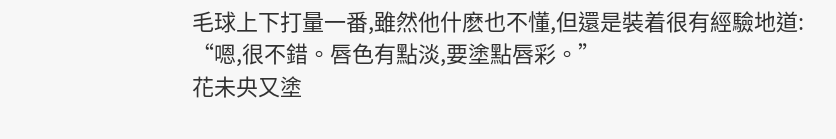毛球上下打量一番,雖然他什麽也不懂,但還是裝着很有經驗地道:
“嗯,很不錯。唇色有點淡,要塗點唇彩。”
花未央又塗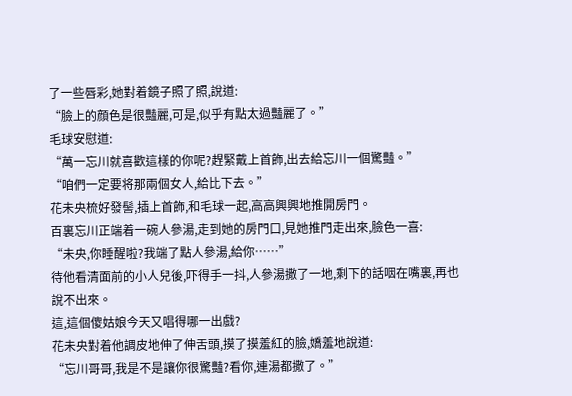了一些唇彩,她對着鏡子照了照,說道:
“臉上的顔色是很豔麗,可是,似乎有點太過豔麗了。”
毛球安慰道:
“萬一忘川就喜歡這樣的你呢?趕緊戴上首飾,出去給忘川一個驚豔。”
“咱們一定要将那兩個女人,給比下去。”
花未央梳好發髻,插上首飾,和毛球一起,高高興興地推開房門。
百裏忘川正端着一碗人參湯,走到她的房門口,見她推門走出來,臉色一喜:
“未央,你睡醒啦?我端了點人參湯,給你……”
待他看清面前的小人兒後,吓得手一抖,人參湯撒了一地,剩下的話咽在嘴裏,再也說不出來。
這,這個傻姑娘今天又唱得哪一出戲?
花未央對着他調皮地伸了伸舌頭,摸了摸羞紅的臉,嬌羞地說道:
“忘川哥哥,我是不是讓你很驚豔?看你,連湯都撒了。”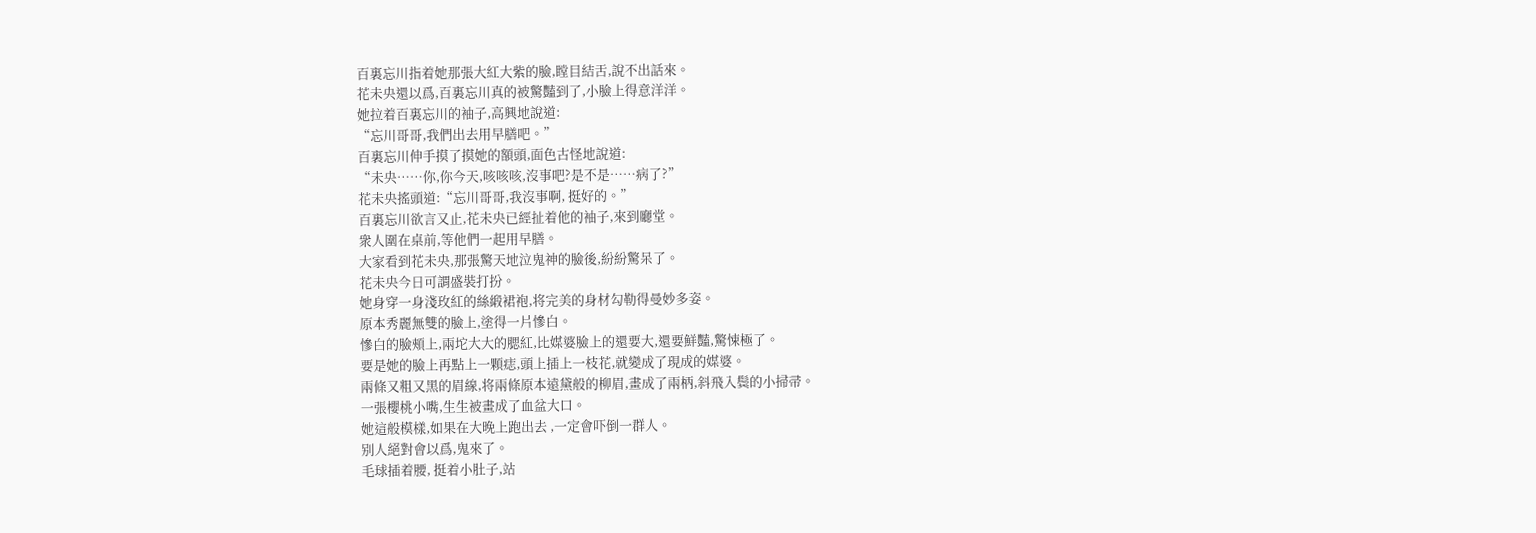百裏忘川指着她那張大紅大紫的臉,瞠目結舌,說不出話來。
花未央還以爲,百裏忘川真的被驚豔到了,小臉上得意洋洋。
她拉着百裏忘川的袖子,高興地說道:
“忘川哥哥,我們出去用早膳吧。”
百裏忘川伸手摸了摸她的額頭,面色古怪地說道:
“未央……你,你今天,咳咳咳,沒事吧?是不是……病了?”
花未央搖頭道:“忘川哥哥,我沒事啊, 挺好的。”
百裏忘川欲言又止,花未央已經扯着他的袖子,來到廳堂。
衆人圍在桌前,等他們一起用早膳。
大家看到花未央,那張驚天地泣鬼神的臉後,紛紛驚呆了。
花未央今日可謂盛裝打扮。
她身穿一身淺玫紅的絲緞裙袍,将完美的身材勾勒得曼妙多姿。
原本秀麗無雙的臉上,塗得一片慘白。
慘白的臉頰上,兩坨大大的腮紅,比媒婆臉上的還要大,還要鮮豔,驚悚極了。
要是她的臉上再點上一顆痣,頭上插上一枝花,就變成了現成的媒婆。
兩條又粗又黑的眉線,将兩條原本遠黛般的柳眉,畫成了兩柄,斜飛入鬓的小掃帚。
一張櫻桃小嘴,生生被畫成了血盆大口。
她這般模樣,如果在大晚上跑出去 ,一定會吓倒一群人。
别人絕對會以爲,鬼來了。
毛球插着腰, 挺着小肚子,站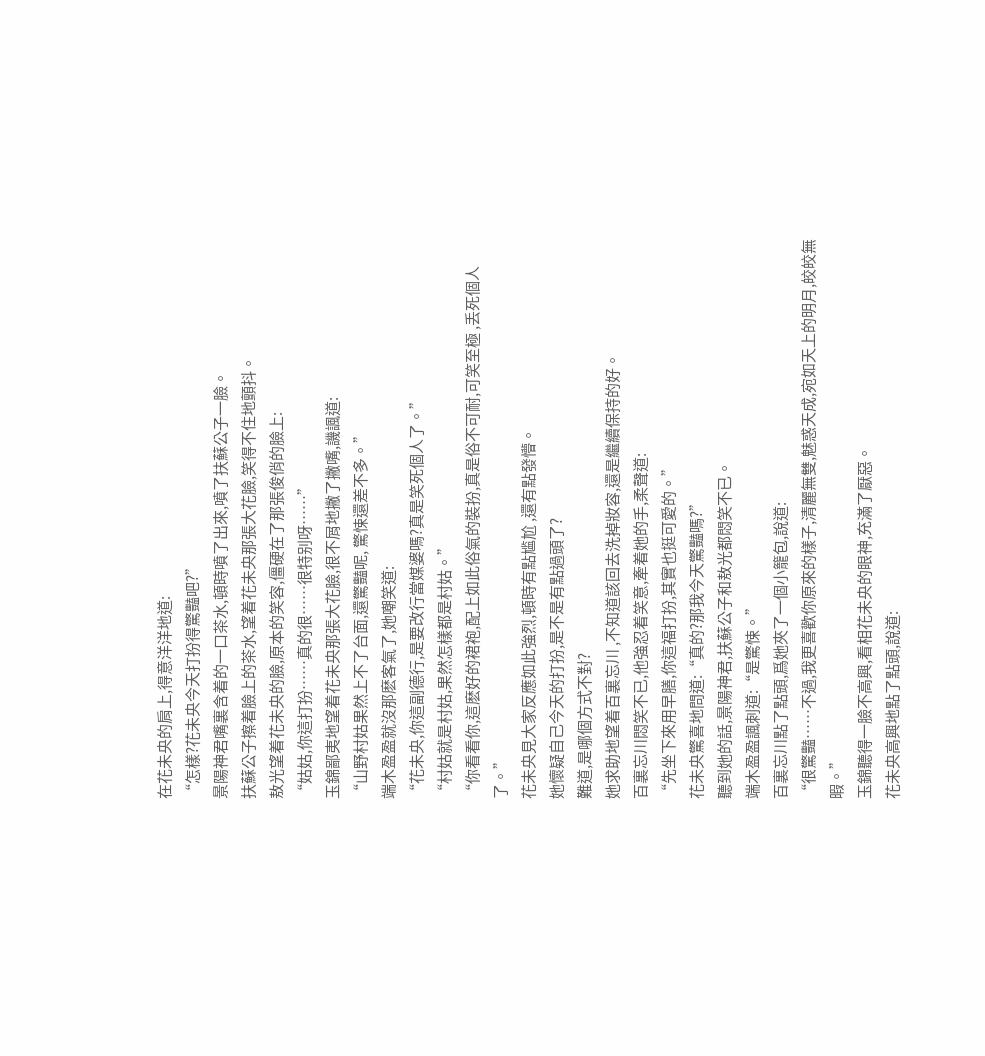在花未央的肩上,得意洋洋地道:
“怎樣?花未央今天打扮得驚豔吧?”
景陽神君嘴裏含着的一口茶水,頓時噴了出來,噴了扶蘇公子一臉。
扶蘇公子擦着臉上的茶水,望着花未央那張大花臉,笑得不住地顫抖。
敖光望着花未央的臉,原本的笑容,僵硬在了那張俊俏的臉上:
“姑姑,你這打扮……真的很……很特别呀……”
玉錦鄙夷地望着花未央那張大花臉,很不屑地撇了撇嘴,譏諷道:
“山野村姑果然上不了台面,還驚豔呢, 驚悚還差不多。”
端木盈盈就沒那麽客氣了,她嘲笑道:
“花未央,你這副德行,是要改行當媒婆嗎?真是笑死個人了。”
“村姑就是村姑,果然怎樣都是村姑。”
“你看看你,這麽好的裙袍,配上如此俗氣的裝扮,真是俗不可耐,可笑至極 ,丢死個人了。”
花未央見大家反應如此強烈,頓時有點尴尬 ,還有點發懵。
她懷疑自己今天的打扮,是不是有點過頭了?
難道,是哪個方式不對?
她求助地望着百裏忘川 ,不知道該回去洗掉妝容,還是繼續保持的好。
百裏忘川悶笑不已,他強忍着笑意,牽着她的手,柔聲道:
“先坐下來用早膳,你這福打扮,其實也挺可愛的。”
花未央驚喜地問道:“真的?那我今天驚豔嗎?”
聽到她的話,景陽神君,扶蘇公子和敖光都悶笑不已。
端木盈盈諷刺道:“是驚悚。”
百裏忘川點了點頭,爲她夾了一個小籠包,說道:
“很驚豔……不過,我更喜歡你原來的樣子,清麗無雙,魅惑天成,宛如天上的明月,皎皎無暇。”
玉錦聽得一臉不高興,看相花未央的眼神,充滿了厭惡。
花未央高興地點了點頭,說道: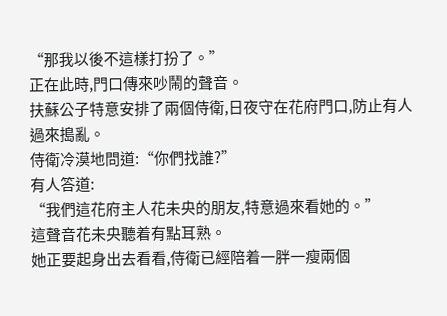“那我以後不這樣打扮了。”
正在此時,門口傳來吵鬧的聲音。
扶蘇公子特意安排了兩個侍衛,日夜守在花府門口,防止有人過來搗亂。
侍衛冷漠地問道:“你們找誰?”
有人答道:
“我們這花府主人花未央的朋友,特意過來看她的。”
這聲音花未央聽着有點耳熟。
她正要起身出去看看,侍衛已經陪着一胖一瘦兩個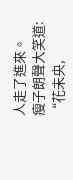人走了進來。
瘦子朗聲大笑道:
“花未央,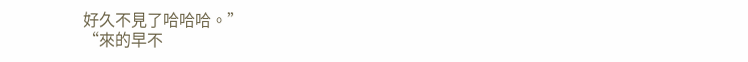好久不見了哈哈哈。”
“來的早不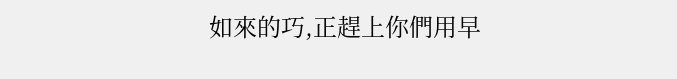如來的巧,正趕上你們用早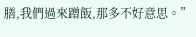膳,我們過來蹭飯,那多不好意思。”